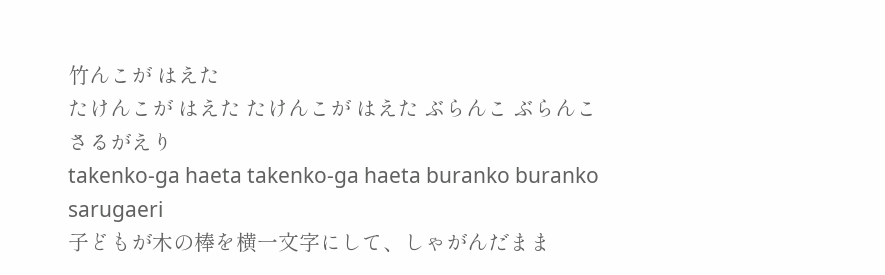竹んこが はえた
たけんこが はえた たけんこが はえた ぶらんこ ぶらんこ さるがえり
takenko-ga haeta takenko-ga haeta buranko buranko sarugaeri
子どもが木の棒を横一文字にして、しゃがんだまま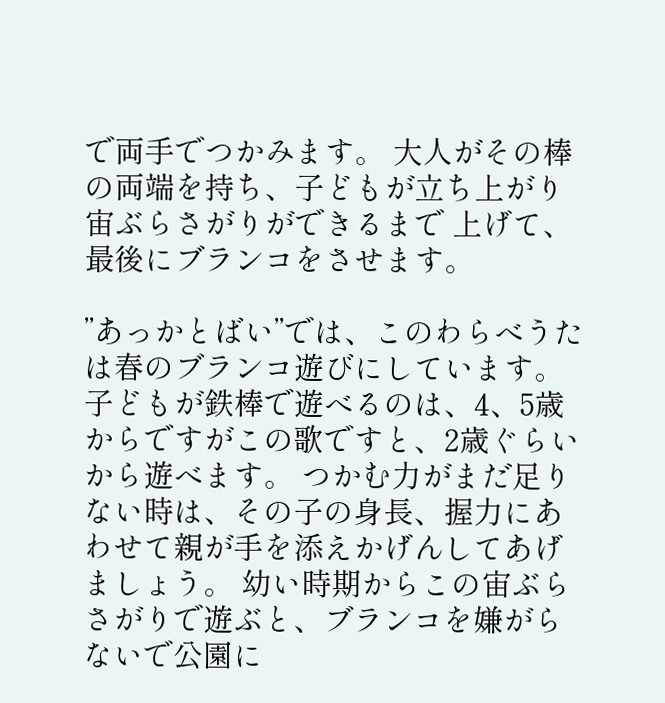で両手でつかみます。 大人がその棒の両端を持ち、子どもが立ち上がり宙ぶらさがりができるまで 上げて、最後にブランコをさせます。

”あっかとばい”では、このわらべうたは春のブランコ遊びにしています。 子どもが鉄棒で遊べるのは、4、5歳からですがこの歌ですと、2歳ぐらいから遊べます。 つかむ力がまだ足りない時は、その子の身長、握力にあわせて親が手を添えかげんしてあげましょう。 幼い時期からこの宙ぶらさがりで遊ぶと、ブランコを嫌がらないで公園に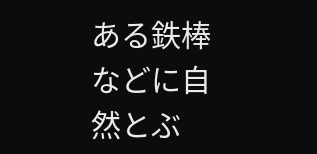ある鉄棒などに自然とぶ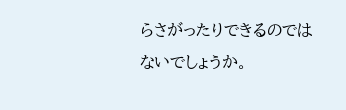らさがったりできるのではないでしょうか。